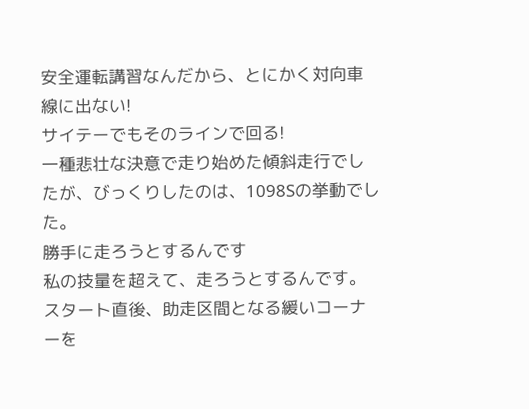安全運転講習なんだから、とにかく対向車線に出ない!
サイテーでもそのラインで回る!
一種悲壮な決意で走り始めた傾斜走行でしたが、びっくりしたのは、1098Sの挙動でした。
勝手に走ろうとするんです
私の技量を超えて、走ろうとするんです。
スタート直後、助走区間となる緩いコーナーを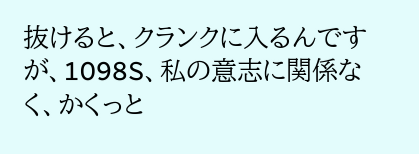抜けると、クランクに入るんですが、1098S、私の意志に関係なく、かくっと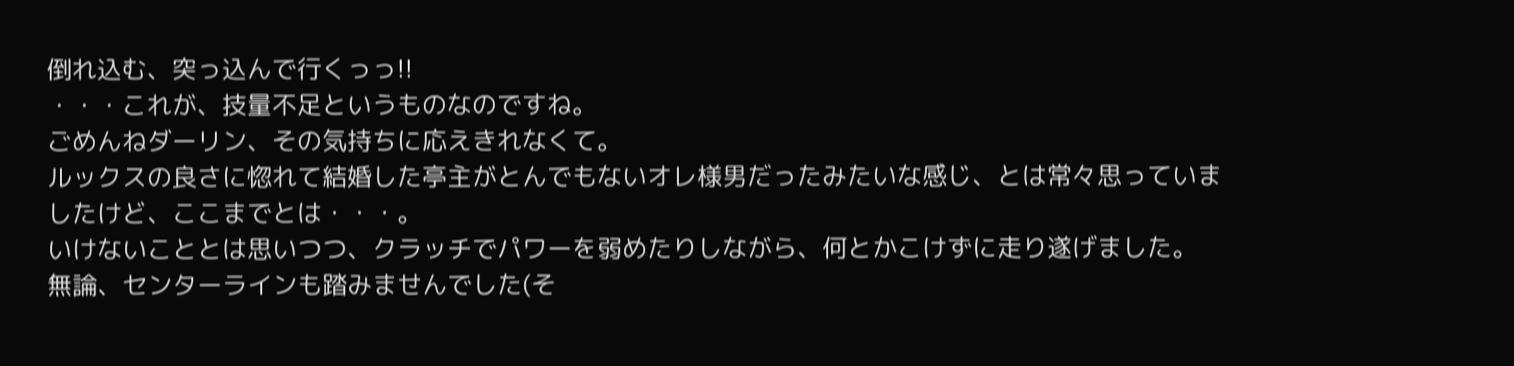倒れ込む、突っ込んで行くっっ!!
・・・これが、技量不足というものなのですね。
ごめんねダーリン、その気持ちに応えきれなくて。
ルックスの良さに惚れて結婚した亭主がとんでもないオレ様男だったみたいな感じ、とは常々思っていましたけど、ここまでとは・・・。
いけないこととは思いつつ、クラッチでパワーを弱めたりしながら、何とかこけずに走り遂げました。
無論、センターラインも踏みませんでした(そ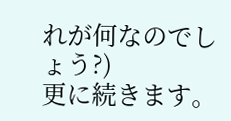れが何なのでしょう?)
更に続きます。